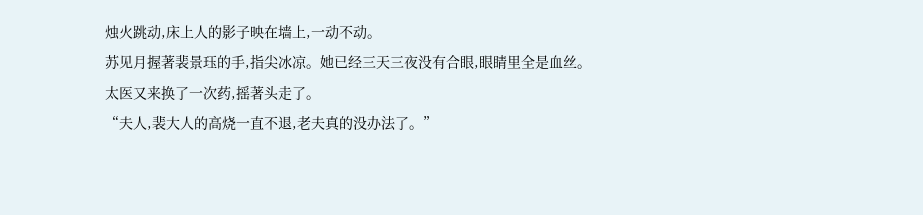烛火跳动,床上人的影子映在墙上,一动不动。
苏见月握著裴景珏的手,指尖冰凉。她已经三天三夜没有合眼,眼睛里全是血丝。
太医又来换了一次药,摇著头走了。
“夫人,裴大人的高烧一直不退,老夫真的没办法了。”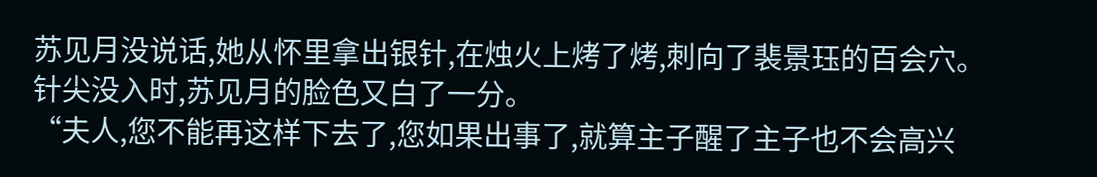苏见月没说话,她从怀里拿出银针,在烛火上烤了烤,刺向了裴景珏的百会穴。
针尖没入时,苏见月的脸色又白了一分。
“夫人,您不能再这样下去了,您如果出事了,就算主子醒了主子也不会高兴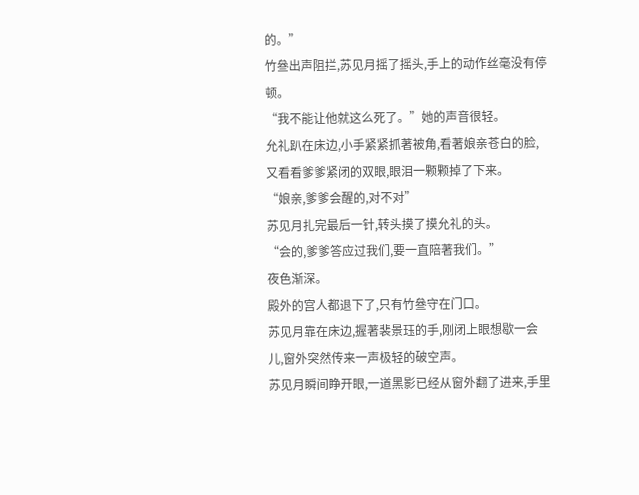的。”
竹叄出声阻拦,苏见月摇了摇头,手上的动作丝毫没有停顿。
“我不能让他就这么死了。”她的声音很轻。
允礼趴在床边,小手紧紧抓著被角,看著娘亲苍白的脸,又看看爹爹紧闭的双眼,眼泪一颗颗掉了下来。
“娘亲,爹爹会醒的,对不对”
苏见月扎完最后一针,转头摸了摸允礼的头。
“会的,爹爹答应过我们,要一直陪著我们。”
夜色渐深。
殿外的宫人都退下了,只有竹叄守在门口。
苏见月靠在床边,握著裴景珏的手,刚闭上眼想歇一会儿,窗外突然传来一声极轻的破空声。
苏见月瞬间睁开眼,一道黑影已经从窗外翻了进来,手里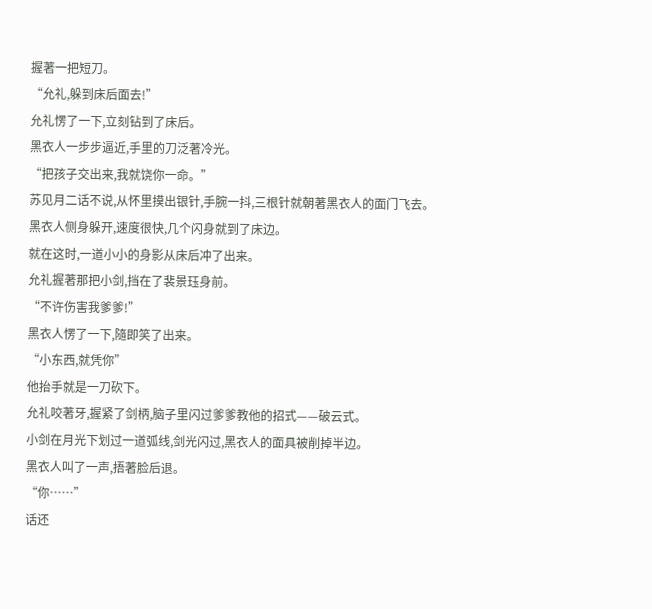握著一把短刀。
“允礼,躲到床后面去!”
允礼愣了一下,立刻钻到了床后。
黑衣人一步步逼近,手里的刀泛著冷光。
“把孩子交出来,我就饶你一命。”
苏见月二话不说,从怀里摸出银针,手腕一抖,三根针就朝著黑衣人的面门飞去。
黑衣人侧身躲开,速度很快,几个闪身就到了床边。
就在这时,一道小小的身影从床后冲了出来。
允礼握著那把小剑,挡在了裴景珏身前。
“不许伤害我爹爹!”
黑衣人愣了一下,隨即笑了出来。
“小东西,就凭你”
他抬手就是一刀砍下。
允礼咬著牙,握紧了剑柄,脑子里闪过爹爹教他的招式——破云式。
小剑在月光下划过一道弧线,剑光闪过,黑衣人的面具被削掉半边。
黑衣人叫了一声,捂著脸后退。
“你……”
话还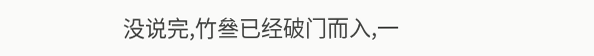没说完,竹叄已经破门而入,一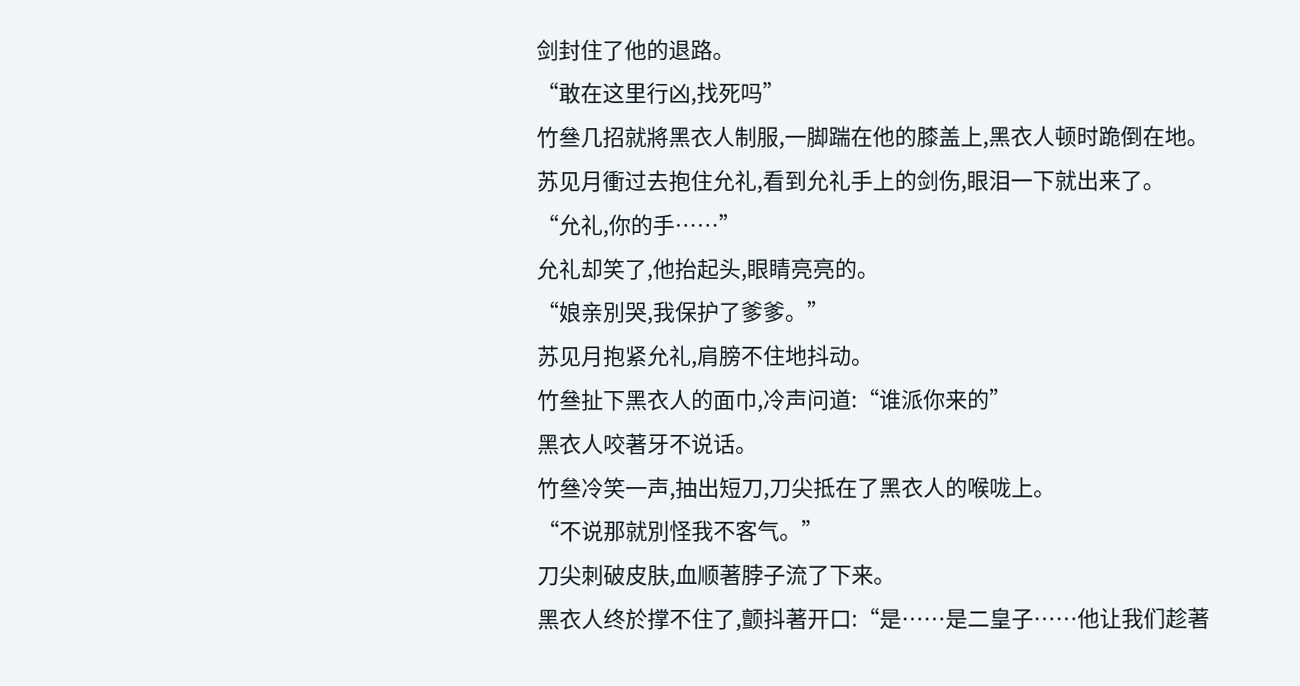剑封住了他的退路。
“敢在这里行凶,找死吗”
竹叄几招就將黑衣人制服,一脚踹在他的膝盖上,黑衣人顿时跪倒在地。
苏见月衝过去抱住允礼,看到允礼手上的剑伤,眼泪一下就出来了。
“允礼,你的手……”
允礼却笑了,他抬起头,眼睛亮亮的。
“娘亲別哭,我保护了爹爹。”
苏见月抱紧允礼,肩膀不住地抖动。
竹叄扯下黑衣人的面巾,冷声问道:“谁派你来的”
黑衣人咬著牙不说话。
竹叄冷笑一声,抽出短刀,刀尖抵在了黑衣人的喉咙上。
“不说那就別怪我不客气。”
刀尖刺破皮肤,血顺著脖子流了下来。
黑衣人终於撑不住了,颤抖著开口:“是……是二皇子……他让我们趁著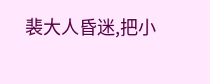裴大人昏迷,把小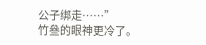公子绑走……”
竹叄的眼神更冷了。